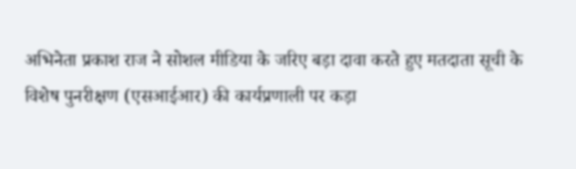अभिनेता प्रकाश राज ने सोशल मीडिया के जरिए बड़ा दावा करते हुए मतदाता सूची के विशेष पुनरीक्षण (एसआईआर) की कार्यप्रणाली पर कड़ा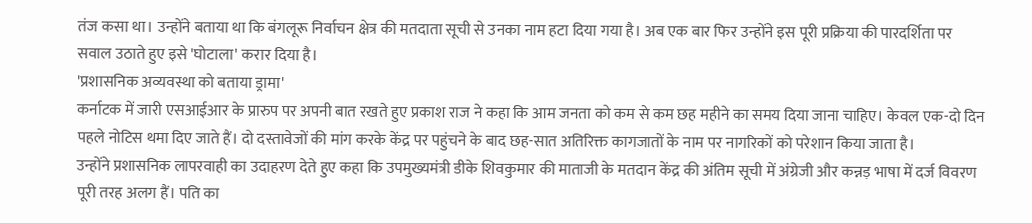तंज कसा था। उन्होंने बताया था कि बंगलूरू निर्वाचन क्षेत्र की मतदाता सूची से उनका नाम हटा दिया गया है। अब एक बार फिर उन्होंने इस पूरी प्रक्रिया की पारदर्शिता पर सवाल उठाते हुए इसे 'घोटाला' करार दिया है।
'प्रशासनिक अव्यवस्था को बताया ड्रामा'
कर्नाटक में जारी एसआईआर के प्रारुप पर अपनी बात रखते हुए प्रकाश राज ने कहा कि आम जनता को कम से कम छह महीने का समय दिया जाना चाहिए। केवल एक-दो दिन पहले नोटिस थमा दिए जाते हैं। दो दस्तावेजों की मांग करके केंद्र पर पहुंचने के बाद छह-सात अतिरिक्त कागजातों के नाम पर नागरिकों को परेशान किया जाता है।
उन्होंने प्रशासनिक लापरवाही का उदाहरण देते हुए कहा कि उपमुख्यमंत्री डीके शिवकुमार की माताजी के मतदान केंद्र की अंतिम सूची में अंग्रेजी और कन्नड़ भाषा में दर्ज विवरण पूरी तरह अलग हैं। पति का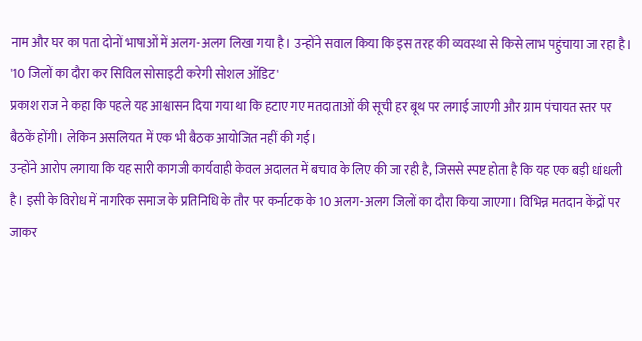नाम और घर का पता दोनों भाषाओं में अलग-अलग लिखा गया है। उन्होंने सवाल किया कि इस तरह की व्यवस्था से किसे लाभ पहुंचाया जा रहा है।
'10 जिलों का दौरा कर सिविल सोसाइटी करेगी सोशल ऑडिट'
प्रकाश राज ने कहा कि पहले यह आश्वासन दिया गया था कि हटाए गए मतदाताओं की सूची हर बूथ पर लगाई जाएगी और ग्राम पंचायत स्तर पर बैठकें होंगी। लेकिन असलियत में एक भी बैठक आयोजित नहीं की गई।
उन्होंने आरोप लगाया कि यह सारी कागजी कार्यवाही केवल अदालत में बचाव के लिए की जा रही है, जिससे स्पष्ट होता है कि यह एक बड़ी धांधली है। इसी के विरोध में नागरिक समाज के प्रतिनिधि के तौर पर कर्नाटक के 10 अलग-अलग जिलों का दौरा किया जाएगा। विभिन्न मतदान केंद्रों पर जाकर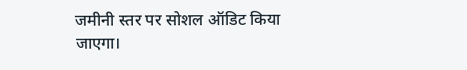जमीनी स्तर पर सोशल ऑडिट किया जाएगा।